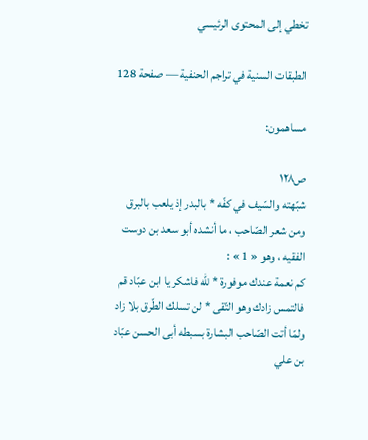تخطي إلى المحتوى الرئيسي

الطبقات السنية في تراجم الحنفية — صفحة 128

مساهمون:

ص١٢٨
شبّهته والسّيف في كفّه * بالبدر إذ يلعب بالبرق
ومن شعر الصّاحب ، ما أنشده أبو سعد بن دوست الفقيه ، وهو « 1 » :
كم نعمة عندك موفورة * للّه فاشكر يا ابن عبّاد قم فالتمس زادك وهو التّقى * لن تسلك الطّرق بلا زاد
ولمّا أتت الصّاحب البشارة بسبطه أبى الحسن عبّاد بن علي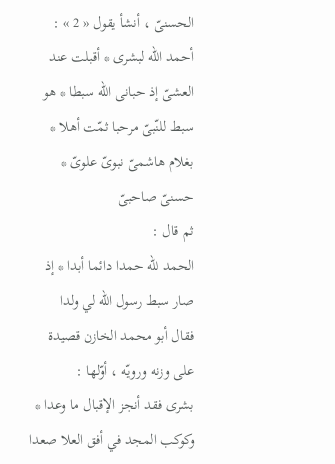الحسنىّ ، أنشأ يقول « 2 » :
أحمد اللّه لبشرى * أقبلت عند العشىّ إذ حبانى اللّه سبطا * هو سبط للنّبىّ مرحبا ثمّت أهلا * بغلام هاشمىّ نبوىّ علوىّ * حسنىّ صاحبىّ
ثم قال :
الحمد للّه حمدا دائما أبدا * إذ صار سبط رسول اللّه لي ولدا
فقال أبو محمد الخازن قصيدة على وزنه ورويّه ، أوّلها :
بشرى فقد أنجز الإقبال ما وعدا * وكوكب المجد في أفق العلا صعدا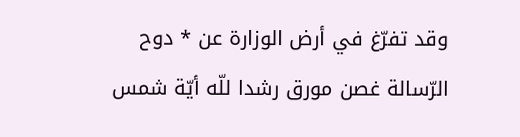وقد تفرّغ في أرض الوزارة عن * دوح الرّسالة غصن مورق رشدا للّه أيّة شمس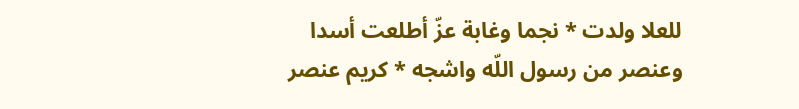للعلا ولدت * نجما وغابة عزّ أطلعت أسدا وعنصر من رسول اللّه واشجه * كريم عنصر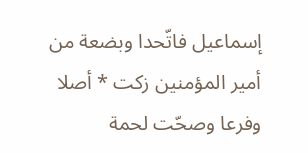إسماعيل فاتّحدا وبضعة من أمير المؤمنين زكت * أصلا وفرعا وصحّت لحمة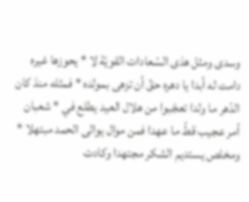وسدى ومثل هذى السّعادات القويّة لا * يحوزها غيره دامت له أبدا يا دهره حقّ أن تزهى بمولده * فمثله منذ كان الدّهر ما ولدا تعجّبوا من هلال العيد يطلع في * شعبان أمر عجيب قطّ ما عهدا فمن موال يوالى الحمد مبتهلا * ومخلص يستديم الشكر مجتهدا وكادت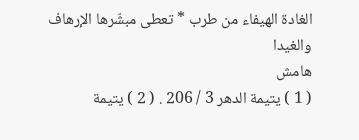الغادة الهيفاء من طرب * تعطى مبشّرها الإرهاف والغيدا
هامش
( 1 ) يتيمة الدهر 3 / 206 . ( 2 ) يتيمة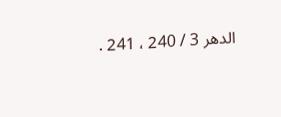الدهر 3 / 240 ، 241 .